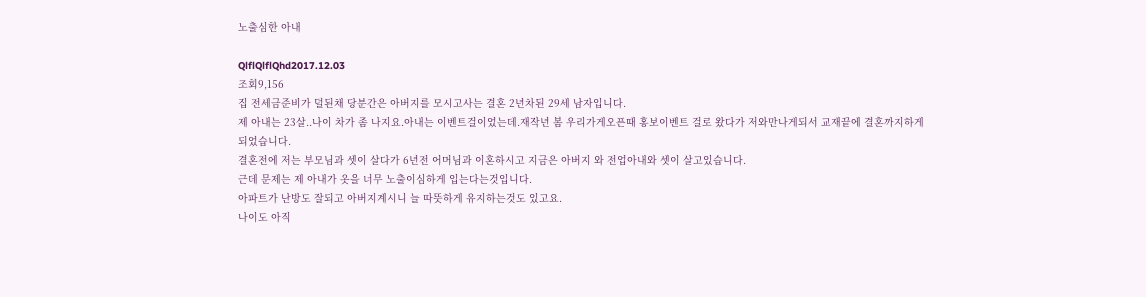노출심한 아내

QlflQlflQhd2017.12.03
조회9,156
집 전세금준비가 덜된채 당분간은 아버지를 모시고사는 결혼 2년차된 29세 남자입니다.
제 아내는 23살..나이 차가 좀 나지요.아내는 이벤트걸이었는데.재작년 봄 우리가게오픈때 홍보이벤트 걸로 왔다가 저와만나게되서 교재끝에 결혼까지하게되었습니다.
결혼전에 저는 부모님과 셋이 살다가 6년전 어머님과 이혼하시고 지금은 아버지 와 전업아내와 셋이 살고있습니다.
근데 문제는 제 아내가 옷을 너무 노출이심하게 입는다는것입니다.
아파트가 난방도 잘되고 아버지계시니 늘 따뜻하게 유지하는것도 있고요.
나이도 아직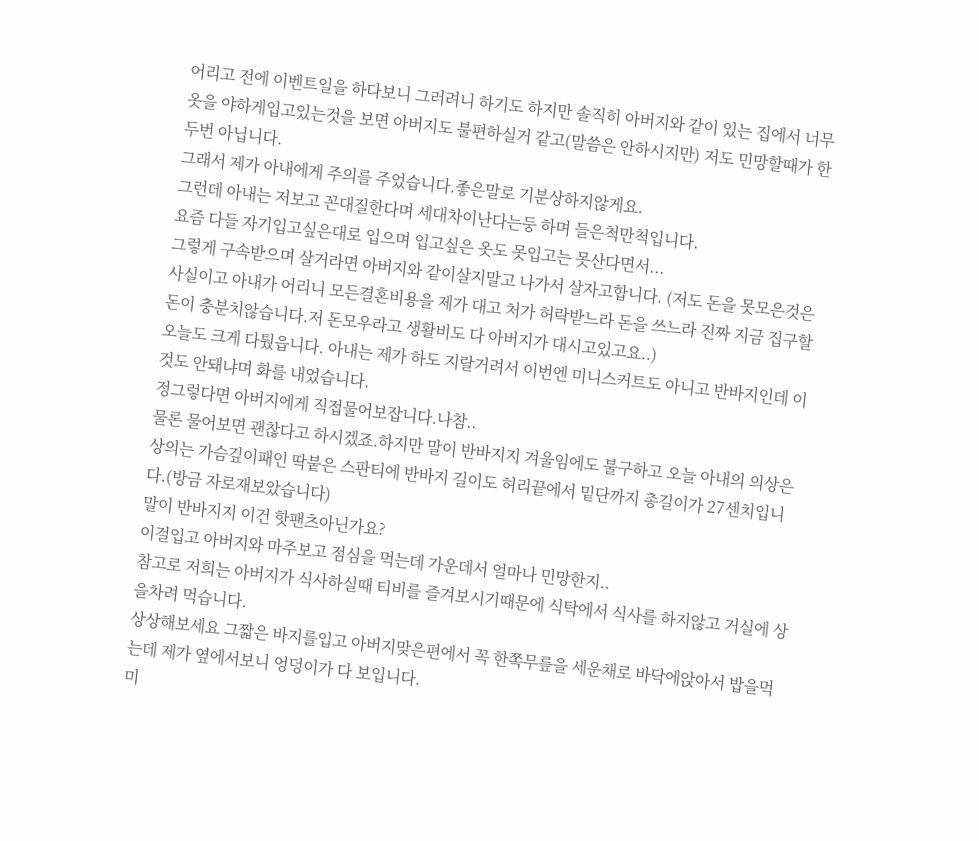어리고 전에 이벤트일을 하다보니 그러려니 하기도 하지만 솔직히 아버지와 같이 있는 집에서 너무 옷을 야하게입고있는것을 보면 아버지도 불편하실거 같고(말씀은 안하시지만) 저도 민망할때가 한두번 아닙니다.
그래서 제가 아내에게 주의를 주었습니다.좋은말로 기분상하지않게요.
그런데 아내는 저보고 꼰대질한다며 세대차이난다는둥 하며 들은척만척입니다.
요즘 다들 자기입고싶은대로 입으며 입고싶은 옷도 못입고는 못산다면서...
그렇게 구속받으며 살거라면 아버지와 같이살지말고 나가서 살자고합니다. (저도 돈을 못모은것은 사실이고 아내가 어리니 모든결혼비용을 제가 대고 처가 허락받느라 돈을 쓰느라 진짜 지금 집구할돈이 충분치않습니다.저 돈모우라고 생활비도 다 아버지가 대시고있고요..)
오늘도 크게 다퉜읍니다. 아내는 제가 하도 지랄거려서 이번엔 미니스커트도 아니고 반바지인데 이것도 안돼냐며 화를 내었습니다.
정그렇다면 아버지에게 직접물어보잡니다.나참..
물론 물어보면 괜찮다고 하시겠죠.하지만 말이 반바지지 겨울임에도 불구하고 오늘 아내의 의상은 상의는 가슴깊이패인 딱붙은 스판티에 반바지 길이도 허리끝에서 밑단까지 총길이가 27센치입니다.(방금 자로재보았습니다)
말이 반바지지 이건 핫팬츠아닌가요?
이걸입고 아버지와 마주보고 점심을 먹는데 가운데서 얼마나 민망한지..
참고로 저희는 아버지가 식사하실때 티비를 즐겨보시기때문에 식탁에서 식사를 하지않고 거실에 상을차려 먹습니다.
상상해보세요 그짧은 바지를입고 아버지맞은편에서 꼭 한쪽무릎을 세운채로 바닥에앉아서 밥을먹는데 제가 옆에서보니 엉덩이가 다 보입니다.
미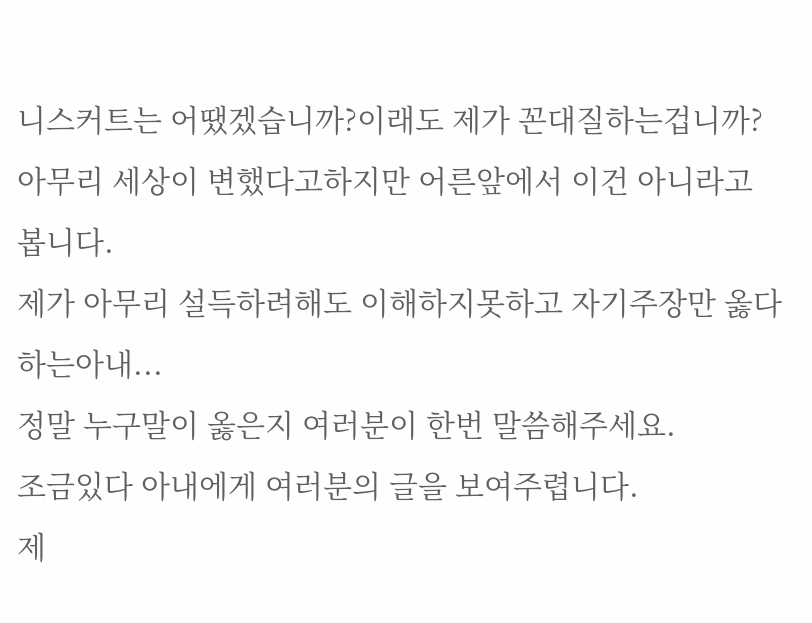니스커트는 어땠겠습니까?이래도 제가 꼰대질하는겁니까?
아무리 세상이 변했다고하지만 어른앞에서 이건 아니라고 봅니다.
제가 아무리 설득하려해도 이해하지못하고 자기주장만 옳다하는아내...
정말 누구말이 옳은지 여러분이 한번 말씀해주세요.
조금있다 아내에게 여러분의 글을 보여주렵니다.
제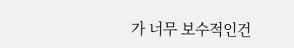가 너무 보수적인건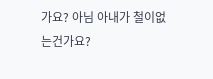가요? 아님 아내가 철이없는건가요?